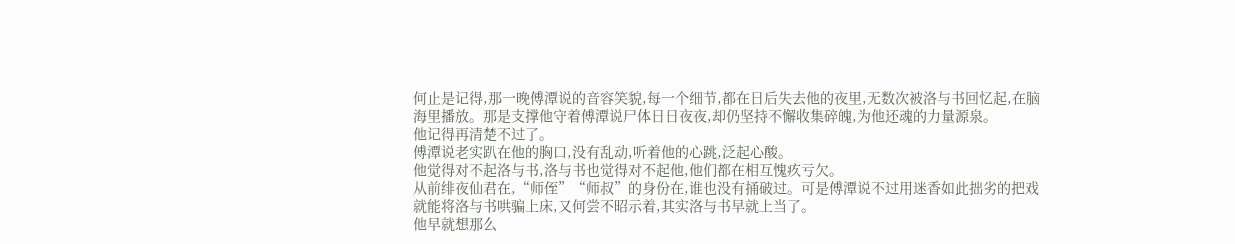何止是记得,那一晚傅潭说的音容笑貌,每一个细节,都在日后失去他的夜里,无数次被洛与书回忆起,在脑海里播放。那是支撑他守着傅潭说尸体日日夜夜,却仍坚持不懈收集碎魄,为他还魂的力量源泉。
他记得再清楚不过了。
傅潭说老实趴在他的胸口,没有乱动,听着他的心跳,泛起心酸。
他觉得对不起洛与书,洛与书也觉得对不起他,他们都在相互愧疚亏欠。
从前绯夜仙君在,“师侄”“师叔”的身份在,谁也没有捅破过。可是傅潭说不过用迷香如此拙劣的把戏就能将洛与书哄骗上床,又何尝不昭示着,其实洛与书早就上当了。
他早就想那么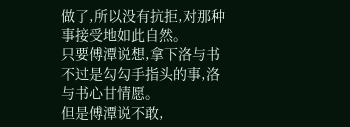做了,所以没有抗拒,对那种事接受地如此自然。
只要傅潭说想,拿下洛与书不过是勾勾手指头的事,洛与书心甘情愿。
但是傅潭说不敢,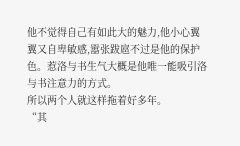他不觉得自己有如此大的魅力,他小心翼翼又自卑敏感,嚣张跋扈不过是他的保护色。惹洛与书生气大概是他唯一能吸引洛与书注意力的方式。
所以两个人就这样拖着好多年。
“其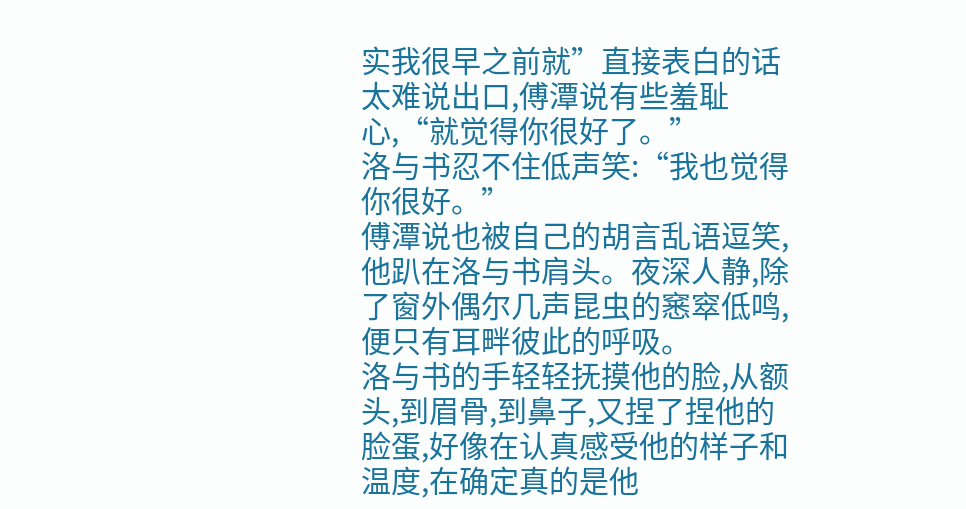实我很早之前就”直接表白的话太难说出口,傅潭说有些羞耻心,“就觉得你很好了。”
洛与书忍不住低声笑:“我也觉得你很好。”
傅潭说也被自己的胡言乱语逗笑,他趴在洛与书肩头。夜深人静,除了窗外偶尔几声昆虫的窸窣低鸣,便只有耳畔彼此的呼吸。
洛与书的手轻轻抚摸他的脸,从额头,到眉骨,到鼻子,又捏了捏他的脸蛋,好像在认真感受他的样子和温度,在确定真的是他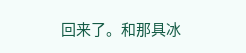回来了。和那具冰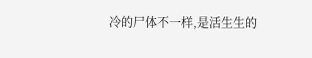冷的尸体不一样,是活生生的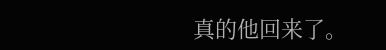真的他回来了。